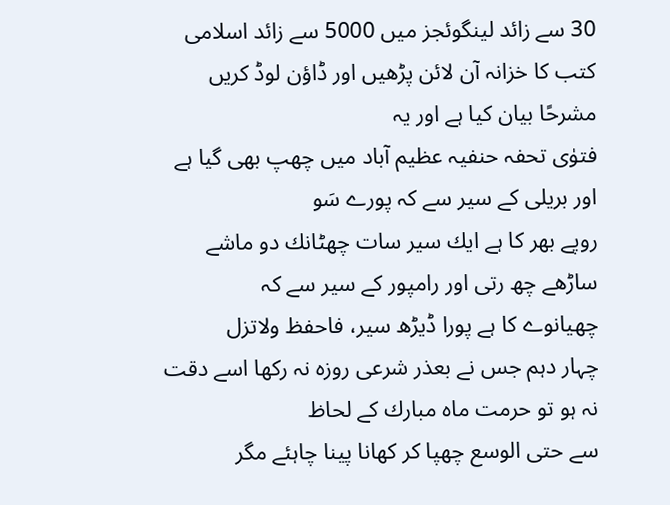30 سے زائد لینگوئجز میں 5000 سے زائد اسلامی کتب کا خزانہ آن لائن پڑھیں اور ڈاؤن لوڈ کریں
مشرحًا بیان کیا ہے اور یہ
فتوٰی تحفہ حنفیہ عظیم آباد میں چھپ بھی گیا ہے اور بریلی کے سیر سے کہ پورے سَو
روپے بھر کا ہے ایك سیر سات چھٹانك دو ماشے ساڑھے چھ رتی اور رامپور کے سیر سے کہ
چھیانوے کا ہے پورا ڈیڑھ سیر، فاحفظ ولاتزل
چہار دہم جس نے بعذر شرعی روزہ نہ رکھا اسے دقت نہ ہو تو حرمت ماہ مبارك کے لحاظ
سے حتی الوسع چھپا کر کھانا پینا چاہئے مگر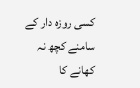کسی روزہ دار کے سامنے کچھ نہ کھانے کا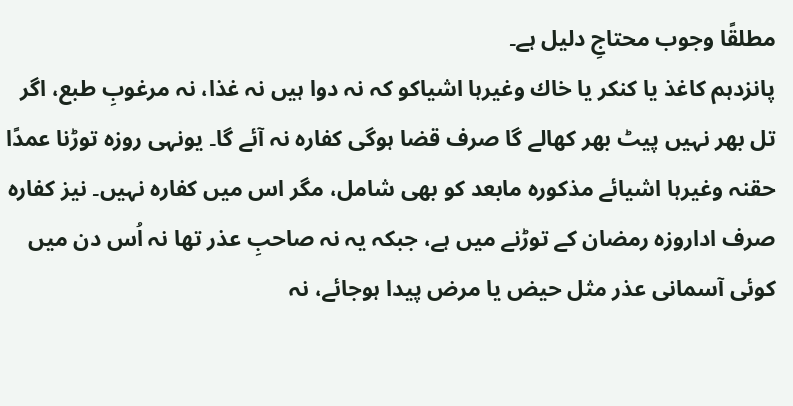مطلقًا وجوب محتاجِ دلیل ہے۔
پانزدہم کاغذ یا کنکر یا خاك وغیرہا اشیاکو کہ نہ دوا ہیں نہ غذا، نہ مرغوبِ طبع، اگر تل بھر نہیں پیٹ بھر کھالے گا صرف قضا ہوگی کفارہ نہ آئے گا۔ یونہی روزہ توڑنا عمدًا حقنہ وغیرہا اشیائے مذکورہ مابعد کو بھی شامل، مگر اس میں کفارہ نہیں۔ نیز کفارہ صرف اداروزہ رمضان کے توڑنے میں ہے، جبکہ یہ نہ صاحبِ عذر تھا نہ اُس دن میں کوئی آسمانی عذر مثل حیض یا مرض پیدا ہوجائے، نہ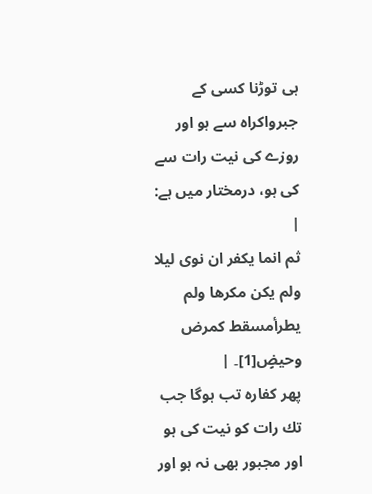ہی توڑنا کسی کے جبرواکراہ سے ہو اور روزے کی نیت رات سے کی ہو، درمختار میں ہے:
|
ثم انما یکفر ان نوی لیلا ولم یکن مکرھا ولم یطرأمسقط کمرض وحیضٍ[1]۔ |
پھر کفارہ تب ہوگا جب تك رات کو نیت کی ہو اور مجبور بھی نہ ہو اور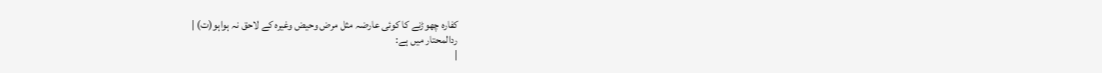کفارہ چھوڑنے کا کوئی عارضہ مثل مرض وحیض وغیرہ کے لاحق نہ ہواہو(ت) |
ردالمحتار میں ہے:
|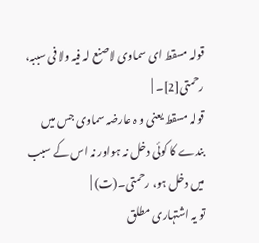قولہ مسقط ای سماوی لاصنع لہ فیہ ولا فی سببہ، رحمتی[2]۔ |
قولہ مسقط یعنی و ہ عارضہ سماوی جس میں بندے کا کوئی دخل نہ ہواور نہ اس کے سبب میں دخل ہو، رحمتی۔(ت) |
تو یہ اشتہاری مطلق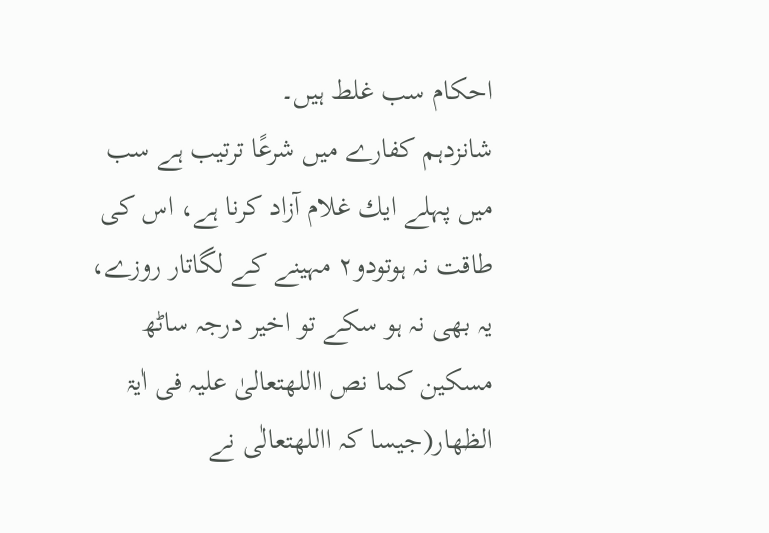احکام سب غلط ہیں۔
شانزدہم کفارے میں شرعًا ترتیب ہے سب میں پہلے ایك غلام آزاد کرنا ہے، اس کی طاقت نہ ہوتودو٢ مہینے کے لگاتار روزے، یہ بھی نہ ہو سکے تو اخیر درجہ ساٹھ مسکین کما نص االلهتعالیٰ علیہ فی اٰیۃ الظھار(جیسا کہ االلهتعالٰی نے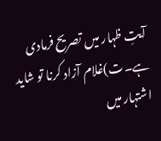آیتِ ظہار میں تصریح فرمادی ہے۔ت)غلام آزاد کرنا تو شاید اشتہار میں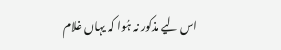اس لیے مذکور نہ ہُوا کہ یہاں غلام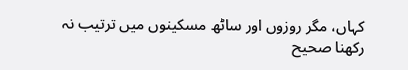کہاں، مگر روزوں اور ساٹھ مسکینوں میں ترتیب نہ رکھنا صحیح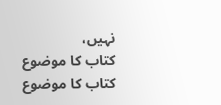نہیں،
کتاب کا موضوع
کتاب کا موضوع